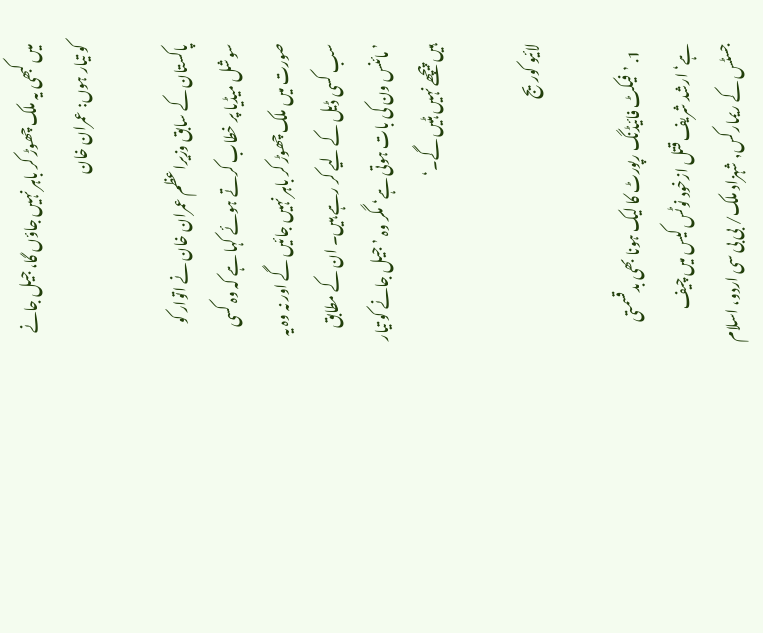میں کبھی یہ ملک چھوڑ کر باہر نہیں جاؤں گا، جیل جانے کو تیار ہوں: عمران خان

پاکستان کے سابق وزیراعظم عمران خان نے اتوار کو سوشل میڈیا پر خطاب کرتے ہوئے کہا ہے کہ وہ کسی صورت میں ملک چھوڑ کر باہر نہیں جائیں گے اور نہ وہ یہ سب کسی ڈیل کے لیے کر رہے ہیں۔ ان کے مطابق ’مائنس ون کی بات ہوتی ہے‘ مگر وہ ’جیل جانے کو تیار ہیں پیچھے نہیں ہٹیں گے۔‘

لائیو کوریج

  1. ’فیکٹ فائیڈنگ رپورٹ کا لیک ہونا بھی بدقسمتی ہے‘ ارشد شریف قتل ازخود نوٹس کیس میں چیف جسٹس کے ریمارکس, شہزاد ملک/ بی بی سی اردو، اسلام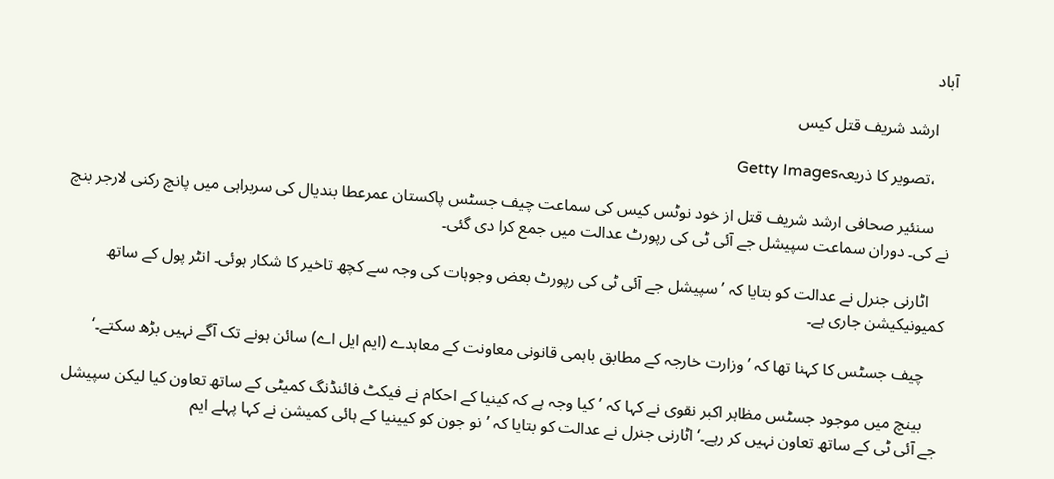آباد

    ارشد شریف قتل کیس

    ،تصویر کا ذریعہGetty Images

    سنئیر صحافی ارشد شریف قتل از خود نوٹس کیس کی سماعت چیف جسٹس پاکستان عمرعطا بندیال کی سربراہی میں پانچ رکنی لارجر بنچ نے کی۔ دوران سماعت سپیشل جے آئی ٹی کی رپورٹ عدالت میں جمع کرا دی گئی۔

    اٹارنی جنرل نے عدالت کو بتایا کہ ’سپیشل جے آئی ٹی کی رپورٹ بعض وجوہات کی وجہ سے کچھ تاخیر کا شکار ہوئی۔ انٹر پول کے ساتھ کمیونیکیشن جاری ہے۔

    چیف جسٹس کا کہنا تھا کہ ’وزارت خارجہ کے مطابق باہمی قانونی معاونت کے معاہدے (ایم ایل اے) سائن ہونے تک آگے نہیں بڑھ سکتے۔‘

    بینچ میں موجود جسٹس مظاہر اکبر نقوی نے کہا کہ ’کیا وجہ ہے کہ کینیا کے احکام نے فیکٹ فائنڈنگ کمیٹی کے ساتھ تعاون کیا لیکن سپیشل جے آئی ٹی کے ساتھ تعاون نہیں کر رہے۔‘ اٹارنی جنرل نے عدالت کو بتایا کہ ’نو جون کو کیینیا کے ہائی کمیشن نے کہا پہلے ایم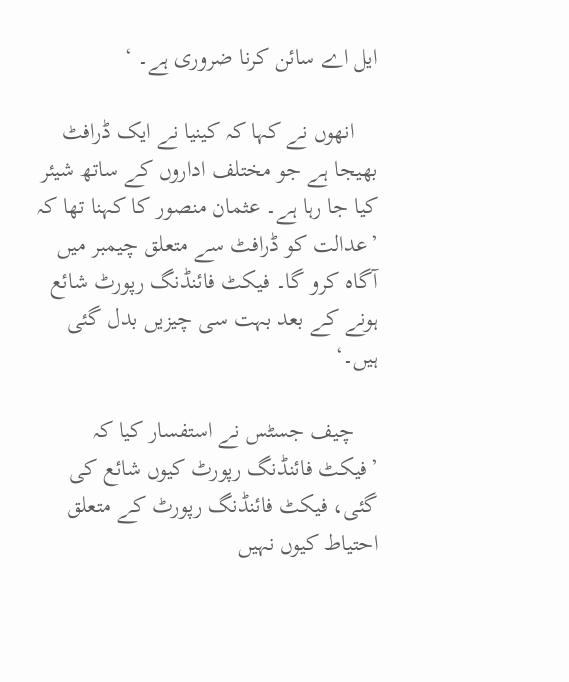ایل اے سائن کرنا ضروری ہے۔ ‘

    انھوں نے کہا کہ کینیا نے ایک ڈرافٹ بھیجا ہے جو مختلف اداروں کے ساتھ شیئر کیا جا رہا ہے۔ عثمان منصور کا کہنا تھا کہ ’عدالت کو ڈرافٹ سے متعلق چیمبر میں آگاہ کرو گا۔ فیکٹ فائنڈنگ رپورٹ شائع ہونے کے بعد بہت سی چیزیں بدل گئی ہیں۔‘

    چیف جسٹس نے استفسار کیا کہ ’فیکٹ فائنڈنگ رپورٹ کیوں شائع کی گئی، فیکٹ فائنڈنگ رپورٹ کے متعلق احتیاط کیوں نہیں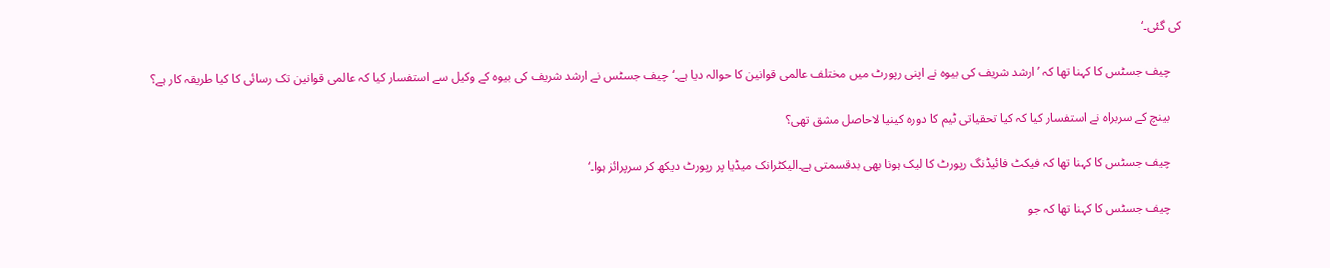کی گئی۔‘

    چیف جسٹس کا کہنا تھا کہ ’ارشد شریف کی بیوہ نے اپنی رپورٹ میں مختلف عالمی قوانین کا حوالہ دیا ہے۔‘چیف جسٹس نے ارشد شریف کی بیوہ کے وکیل سے استفسار کیا کہ عالمی قوانین تک رسائی کا کیا طریقہ کار ہے؟

    بینچ کے سربراہ نے استفسار کیا کہ کیا تحقیاتی ٹیم کا دورہ کینیا لاحاصل مشق تھی؟

    چیف جسٹس کا کہنا تھا کہ فیکٹ فائیڈنگ رپورٹ کا لیک ہونا بھی بدقسمتی ہے۔الیکٹرانک میڈیا پر رپورٹ دیکھ کر سرپرائز ہوا۔‘

    چیف جسٹس کا کہنا تھا کہ جو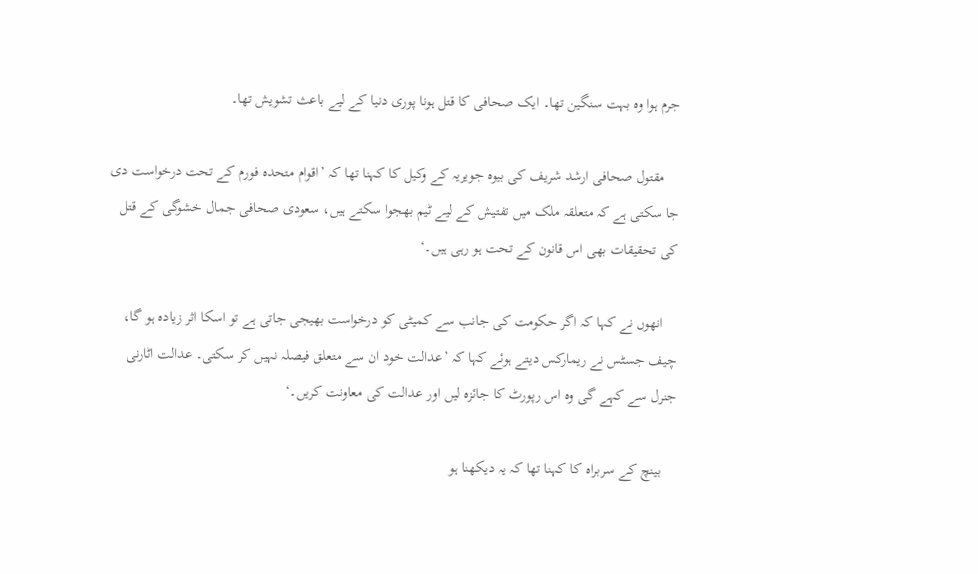جرم ہوا وہ بہت سنگین تھا۔ ایک صحافی کا قتل ہونا پوری دنیا کے لیے باعث تشویش تھا۔

    مقتول صحافی ارشد شریف کی بیوہ جویریہ کے وکیل کا کہنا تھا کہ ’اقوام متحدہ فورم کے تحت درخواست دی جا سکتی ہے کہ متعلقہ ملک میں تفتیش کے لیے ٹیم بھجوا سکتے ہیں، سعودی صحافی جمال خشوگی کے قتل کی تحقیقات بھی اس قانون کے تحت ہو رہی ہیں۔‘

    انھوں نے کہا کہ اگر حکومت کی جانب سے کمیٹی کو درخواست بھیجی جاتی ہے تو اسکا اثر زیادہ ہو گا، چیف جسٹس نے ریمارکس دیتے ہوئے کہا کہ ’عدالت خود ان سے متعلق فیصلہ نہیں کر سکتی۔ عدالت اٹارنی جنرل سے کہے گی وہ اس رپورٹ کا جائزہ لیں اور عدالت کی معاونت کریں۔‘

    بینچ کے سربراہ کا کہنا تھا کہ یہ دیکھنا ہو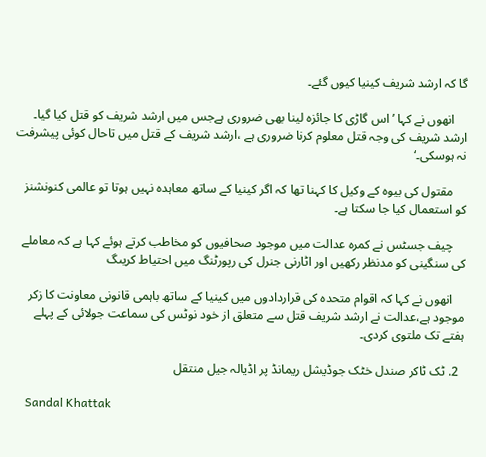گا کہ ارشد شریف کینیا کیوں گئے۔

    انھوں نے کہا ’اس گاڑی کا جائزہ لینا بھی ضروری ہےجس میں ارشد شریف کو قتل کیا گیا۔ ارشد شریف کی وجہ قتل معلوم کرنا ضروری ہے ،ارشد شریف کے قتل میں تاحال کوئی پیشرفت نہ ہوسکی۔‘

    مقتول کی بیوہ کے وکیل کا کہنا تھا کہ اگر کینیا کے ساتھ معاہدہ نہیں ہوتا تو عالمی کنونشنز کو استعمال کیا جا سکتا ہے۔

    چیف جسٹس نے کمرہ عدالت میں موجود صحافیوں کو مخاطب کرتے ہوئے کہا ہے کہ معاملے کی سنگینی کو مدنظر رکھیں اور اٹارنی جنرل کی رپورٹنگ میں احتیاط کریںگ

    انھوں نے کہا کہ اقوام متحدہ کی قراردادوں میں کینیا کے ساتھ باہمی قانونی معاونت کا زکر موجود ہے،عدالت نے ارشد شریف قتل سے متعلق از خود نوٹس کی سماعت جولائی کے پہلے ہفتے تک ملتوی کردی۔

  2. ٹک ٹاکر صندل خٹک جوڈیشل ریمانڈ پر اڈیالہ جیل منتقل

    Sandal Khattak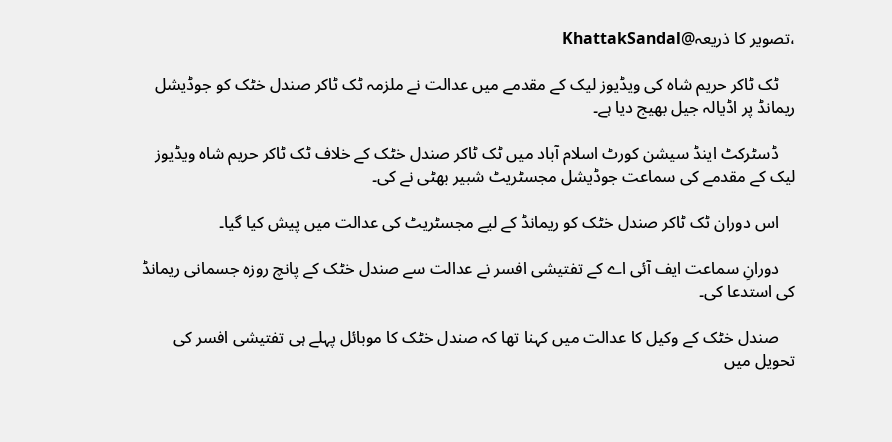،تصویر کا ذریعہ@KhattakSandal

    ٹک ٹاکر حریم شاہ کی ویڈیوز لیک کے مقدمے میں عدالت نے ملزمہ ٹک ٹاکر صندل خٹک کو جوڈیشل ریمانڈ پر اڈیالہ جیل بھیج دیا ہے۔

    ڈسٹرکٹ اینڈ سیشن کورٹ اسلام آباد میں ٹک ٹاکر صندل خٹک کے خلاف ٹک ٹاکر حریم شاہ ویڈیوز لیک کے مقدمے کی سماعت جوڈیشل مجسٹریٹ شبیر بھٹی نے کی۔

    اس دوران ٹک ٹاکر صندل خٹک کو ریمانڈ کے لیے مجسٹریٹ کی عدالت میں پیش کیا گیا۔

    دورانِ سماعت ایف آئی اے کے تفتیشی افسر نے عدالت سے صندل خٹک کے پانچ روزہ جسمانی ریمانڈ کی استدعا کی۔

    صندل خٹک کے وکیل کا عدالت میں کہنا تھا کہ صندل خٹک کا موبائل پہلے ہی تفتیشی افسر کی تحویل میں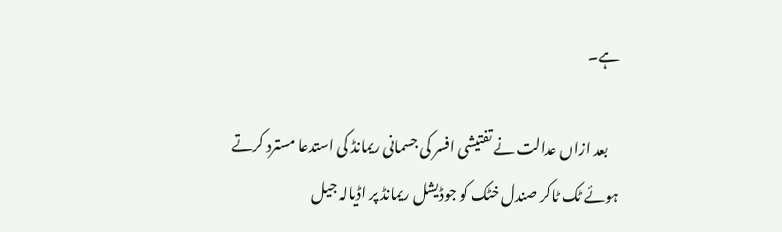ہے۔

    بعد ازاں عدالت نے تفتیشی افسر کی جسمانی ریمانڈ کی استدعا مسترد کرتے ہوئے ٹک ٹاکر صندل خٹک کو جوڈیشل ریمانڈ پر اڈیالہ جیل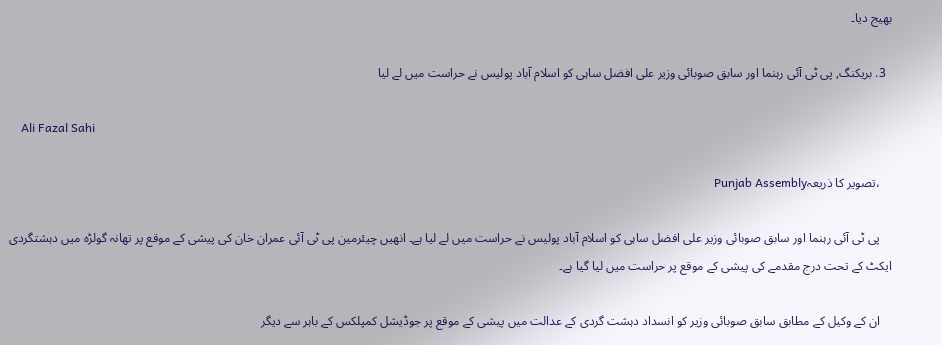بھیج دیا۔

  3. بریکنگ, پی ٹی آئی رہنما اور سابق صوبائی وزیر علی افضل ساہی کو اسلام آباد پولیس نے حراست میں لے لیا

    Ali Fazal Sahi

    ،تصویر کا ذریعہPunjab Assembly

    پی ٹی آئی رہنما اور سابق صوبائی وزیر علی افضل ساہی کو اسلام آباد پولیس نے حراست میں لے لیا ہے۔ انھیں چیئرمین پی ٹی آئی عمران خان کی پیشی کے موقع پر تھانہ گولڑہ میں دہشتگردی ایکٹ کے تحت درج مقدمے کی پیشی کے موقع پر حراست میں لیا گیا ہے۔

    ان کے وکیل کے مطابق سابق صوبائی وزیر کو انسداد دہشت گردی کے عدالت میں پیشی کے موقع پر جوڈیشل کمپلکس کے باہر سے دیگر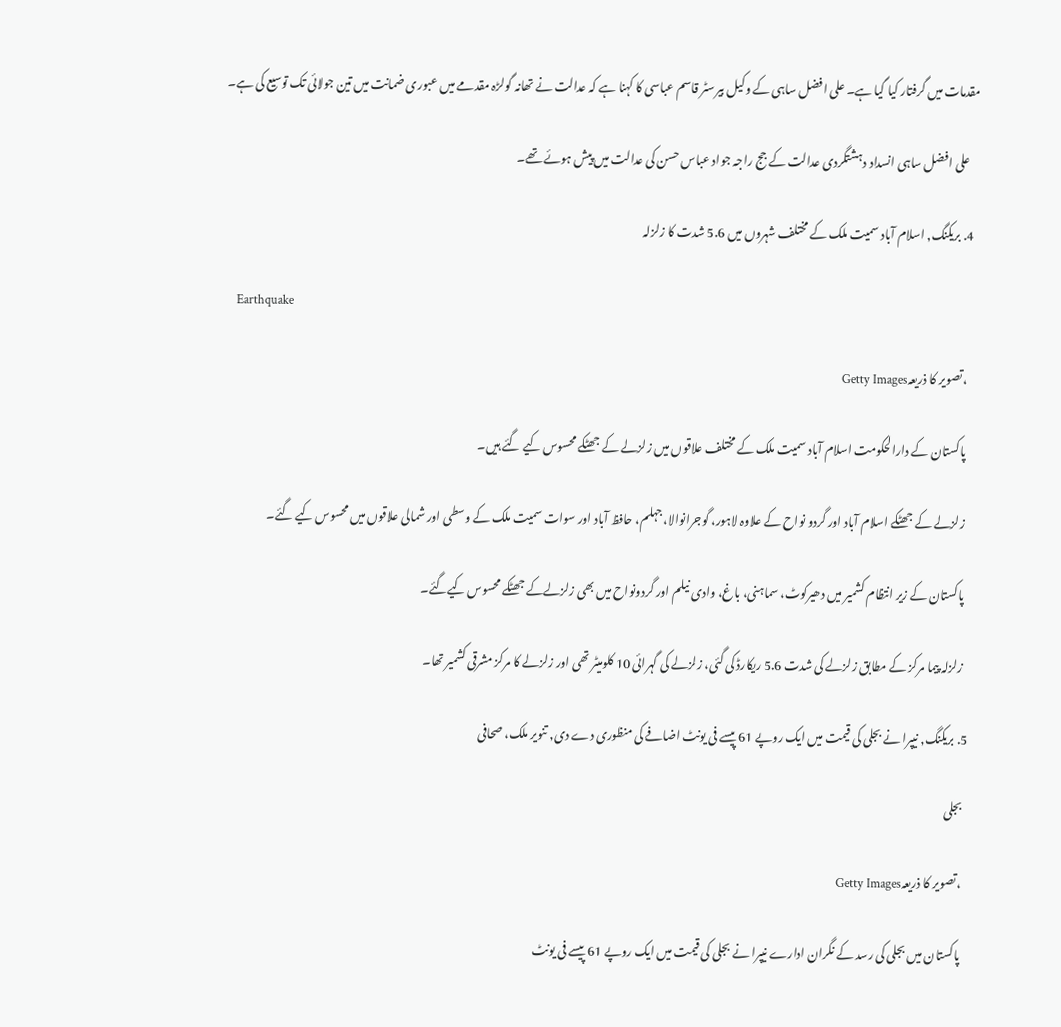مقدمات میں گرفتار کیا گیا ہے۔ علی افضل ساہی کے وکیل بیرسٹر قاسم عباسی کا کہنا ہے کہ عدالت نے تھانہ گولڑہ مقدمے میں عبوری ضمانت میں تین جولائی تک توسیع کی ہے۔

    علی افضل ساہی انسداد دہشتگردی عدالت کے جج راجہ جواد عباس حسن کی عدالت میں پیش ہوئے تھے۔

  4. بریکنگ, اسلام آباد سمیت ملک کے مختلف شہروں میں 5.6 شدت کا زلزلہ

    Earthquake

    ،تصویر کا ذریعہGetty Images

    پاکستان کے دارالحکومت اسلام آباد سمیت ملک کے مختلف علاقوں میں زلزلے کے جھٹکے محسوس کیے گئے ہیں۔

    زلزلے کے جھٹکے اسلام آباد اور گردو نواح کے علاوہ لاہور، گوجرانوالا، جہلم، حافظ آباد اور سوات سمیت ملک کے وسطی اور شمالی علاقوں میں محسوس کیے گئے۔

    پاکستان کے زیر انتظام کشمیر میں دھیرکوٹ، سماہنی، باغ، وادی نیلم اور گردونواح میں بھی زلزلےکے جھٹکے محسوس کیےگئے۔

    زلزلہ پیما مرکز کے مطابق زلزلے کی شدت 5.6 ریکارڈ کی گئی، زلزلے کی گہرائی 10 کلومیٹر تھی اور زلزلے کا مرکز مشرقی کشمیر تھا۔

  5. بریکنگ, نیپرا نے بجلی کی قیمت میں ایک روپے 61 پیسے فی یونٹ اضافے کی منظوری دے دی, تنویر ملک، صحافی

    بجلی

    ،تصویر کا ذریعہGetty Images

    پاکستان میں بجلی کی رسد کے نگران ادارے نیپرا نے بجلی کی قیمت میں ایک روپے 61 پیسے فی یونٹ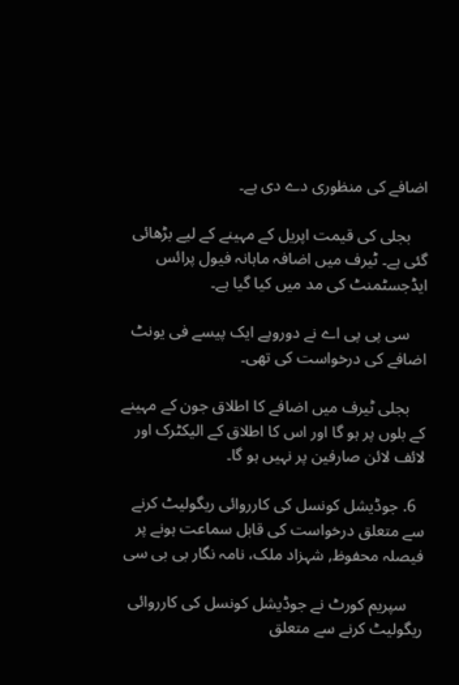اضافے کی منظوری دے دی ہے۔

    بجلی کی قیمت اپریل کے مہینے کے لیے بڑھائی گئی ہے۔ ٹیرف میں اضافہ ماہانہ فیول پرائس ایڈجسٹمنٹ کی مد میں کیا گیا ہے۔

    سی پی پی اے نے دوروپے ایک پیسے فی یونٹ اضافے کی درخواست کی تھی۔

    بجلی ٹیرف میں اضافے کا اطلاق جون کے مہینے کے بلوں پر ہو گا اور اس کا اطلاق کے الیکٹرک اور لائف لائن صارفین پر نہیں ہو گا۔

  6. جوڈیشل کونسل کی کارروائی ریگولیٹ کرنے سے متعلق درخواست کی قابل سماعت ہونے پر فیصلہ محفوظ, شہزاد ملک، نامہ نگار بی بی سی

    سپریم کورٹ نے جوڈیشل کونسل کی کارروائی ریگولیٹ کرنے سے متعلق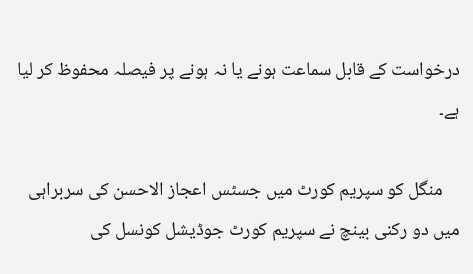درخواست کے قابل سماعت ہونے یا نہ ہونے پر فیصلہ محفوظ کر لیا ہے۔

    منگل کو سپریم کورٹ میں جسٹس اعجاز الاحسن کی سربراہی میں دو رکنی بینچ نے سپریم کورٹ جوڈیشل کونسل کی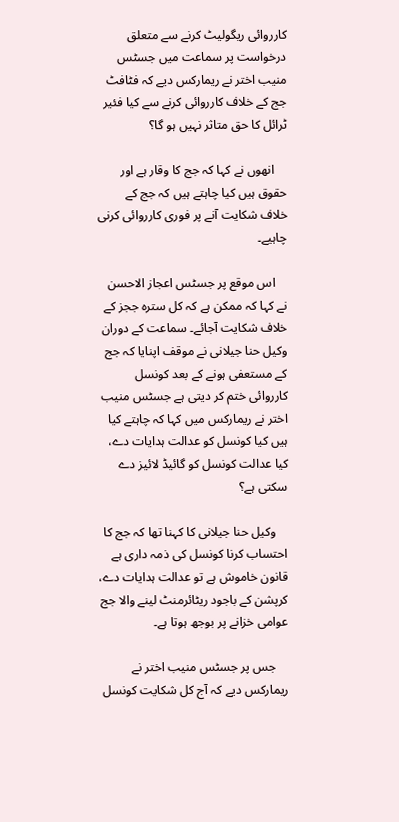کارروائی ریگولیٹ کرنے سے متعلق درخواست پر سماعت میں جسٹس منیب اختر نے ریمارکس دیے کہ فٹافٹ جج کے خلاف کارروائی کرنے سے کیا فئیر ٹرائل کا حق متاثر نہیں ہو گا؟

    انھوں نے کہا کہ جج کا وقار ہے اور حقوق ہیں کیا چاہتے ہیں کہ جج کے خلاف شکایت آنے پر فوری کارروائی کرنی چاہیے۔

    اس موقع پر جسٹس اعجاز الاحسن نے کہا کہ ممکن ہے کہ کل سترہ ججز کے خلاف شکایت آجائے۔ سماعت کے دوران وکیل حنا جیلانی نے موقف اپنایا کہ جج کے مستعفی ہونے کے بعد کونسل کارروائی ختم کر دیتی ہے جسٹس منیب اختر نے ریمارکس میں کہا کہ چاہتے کیا ہیں کیا کونسل کو عدالت ہدایات دے، کیا عدالت کونسل کو گائیڈ لائیز دے سکتی ہے؟

    وکیل حنا جیلانی کا کہنا تھا کہ جج کا احتساب کرنا کونسل کی ذمہ داری ہے قانون خاموش ہے تو عدالت ہدایات دے، کرپشن کے باجود ریٹائرمنٹ لینے والا جج عوامی خزانے پر بوجھ ہوتا ہے۔

    جس پر جسٹس منیب اختر نے ریمارکس دیے کہ آج کل شکایت کونسل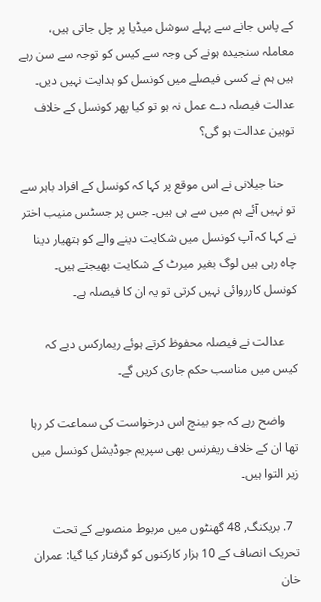کے پاس جانے سے پہلے سوشل میڈیا پر چل جاتی ہیں، معاملہ سنجیدہ ہونے کی وجہ سے کیس کو توجہ سے سن رہے ہیں ہم نے کسی فیصلے میں کونسل کو ہدایت نہیں دیں۔ عدالت فیصلہ دے عمل نہ ہو تو کیا پھر کونسل کے خلاف توہین عدالت ہو گی؟

    حنا جیلانی نے اس موقع پر کہا کہ کونسل کے افراد باہر سے تو نہیں آئے ہم میں سے ہی ہیں۔ جس پر جسٹس منیب اختر نے کہا کہ آپ کونسل میں شکایت دینے والے کو ہتھیار دینا چاہ رہی ہیں لوگ بغیر میرٹ کے شکایت بھیجتے ہیں۔ کونسل کارروائی نہیں کرتی تو یہ ان کا فیصلہ ہے۔

    عدالت نے فیصلہ محفوظ کرتے ہوئے ریمارکس دیے کہ کیس میں مناسب حکم جاری کریں گے۔

    واضح رہے کہ جو بینچ اس درخواست کی سماعت کر رہا تھا ان کے خلاف ریفرنس بھی سپریم جوڈیشل کونسل میں زیر التوا ہیں۔

  7. بریکنگ, 48 گھنٹوں میں مربوط منصوبے کے تحت تحریک انصاف کے 10 ہزار کارکنوں کو گرفتار کیا گیا: عمران خان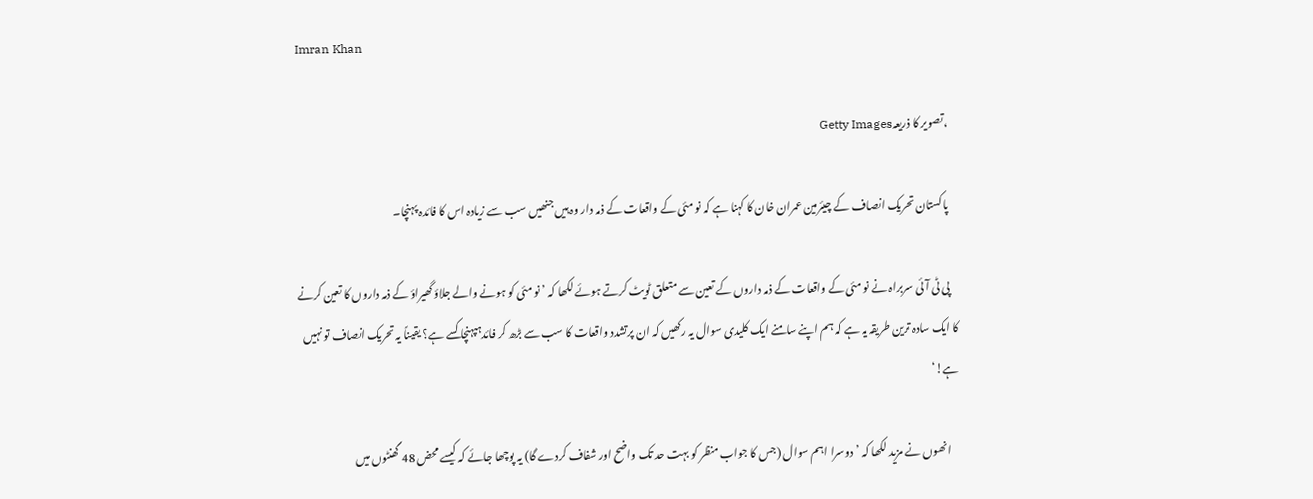Imran Khan

    ،تصویر کا ذریعہGetty Images

    پاکستان تحریک انصاف کے چیئرمین عمران خان کا کہنا ہے کہ نو مئی کے واقعات کے ذمہ دار وہ ہیں جنھیں سب سے زیادہ اس کا فائدہ پہنچا۔

    پی ٹی آئی سربراہ نے نو مئی کے واقعات کے ذمہ داروں کے تعین سے متعلق ٹویٹ کرتے ہوئے لکھا کہ ’نو مئی کو ہونے والے جلاؤ گھیراؤ کے ذمہ داروں کا تعین کرنے کا ایک سادہ ترین طریقہ یہ ہے کہ ہم اپنے سامنے ایک کلیدی سوال یہ رکھیں کہ ان پرتشدد واقعات کا سب سے بڑھ کر فائدہپہنچا کسے ہے؟ یقیناً یہ تحریک انصاف تو نہیں ہے!‘

    انھوں نے مزید لکھا کہ ’دوسرا اہم سوال (جس کا جواب منظر کو بہت حد تک واضح اور شفاف کردے گا) یہ پوچھا جائے کہ کیسے محض 48 گھنٹوں میں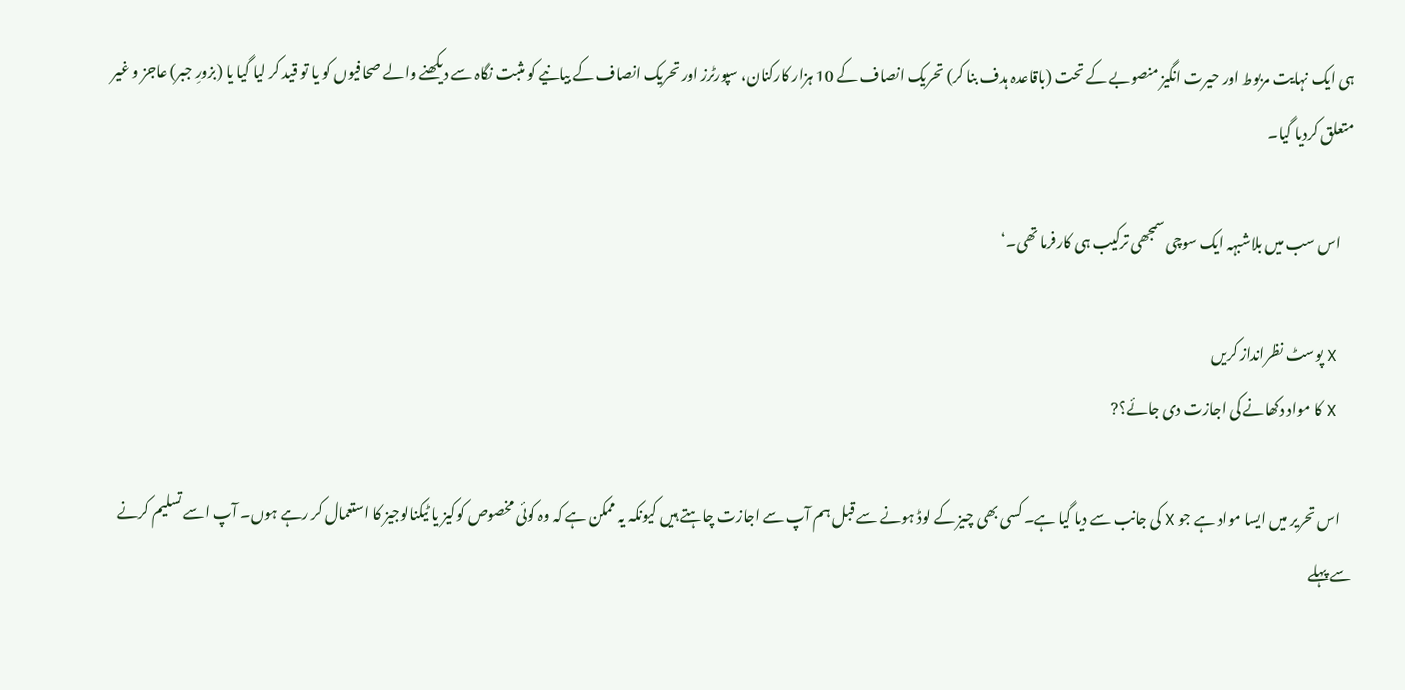ہی ایک نہایت مربوط اور حیرت انگیز منصوبے کے تحت (باقاعدہ ہدف بنا کر) تحریک انصاف کے 10 ہزار کارکنان، سپورٹرز اور تحریک انصاف کے بیانیے کو مثبت نگاہ سے دیکھنے والے صحافیوں کو یا تو قید کر لیا گیا یا (بزورِ جبر) عاجز و غیر متعلق کردیا گیا۔

    اس سب میں بلاشبہہ ایک سوچی سمجھی ترکیب ہی کارفرما تھی۔‘

    X پوسٹ نظرانداز کریں
    X کا مواد دکھانے کی اجازت دی جائے؟?

    اس تحریر میں ایسا مواد ہے جو X کی جانب سے دیا گیا ہے۔ کسی بھی چیز کے لوڈ ہونے سے قبل ہم آپ سے اجازت چاہتے ہیں کیونکہ یہ ممکن ہے کہ وہ کوئی مخصوص کوکیز یا ٹیکنالوجیز کا استعمال کر رہے ہوں۔ آپ اسے تسلیم کرنے سے پہلے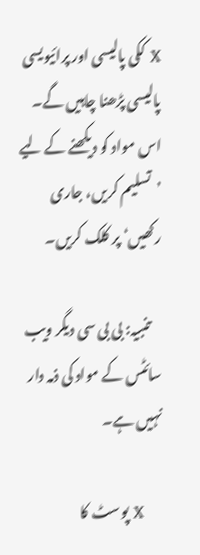X ککی پالیسی اور پرائیویسی پالیسی پڑھنا چاہیں گے۔ اس مواد کو دیکھنے کے لیے ’تسلیم کریں، جاری رکھیں‘ پر کلک کریں۔

    تنبیہ: بی بی سی دیگر ویب سائٹس کے مواد کی ذمہ دار نہیں ہے۔

    X پوسٹ کا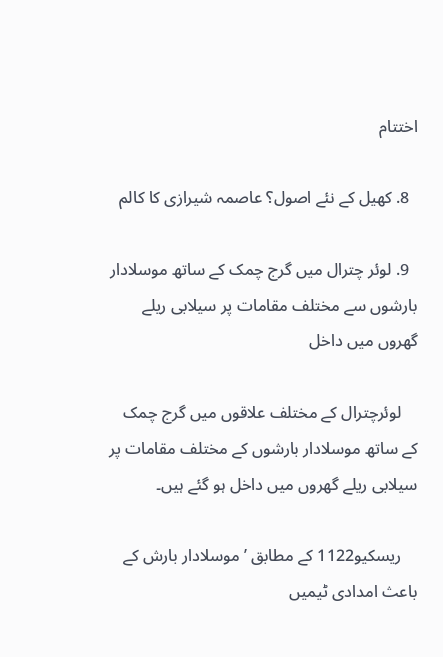اختتام

  8. کھیل کے نئے اصول؟ عاصمہ شیرازی کا کالم

  9. لوئر چترال میں گرج چمک کے ساتھ موسلادار بارشوں سے مختلف مقامات پر سیلابی ریلے گھروں میں داخل

    لوئرچترال کے مختلف علاقوں میں گرج چمک کے ساتھ موسلادار بارشوں کے مختلف مقامات پر سیلابی ریلے گھروں میں داخل ہو گئے ہیں۔

    ریسکیو1122 کے مطابق ’موسلادار بارش کے باعث امدادی ٹیمیں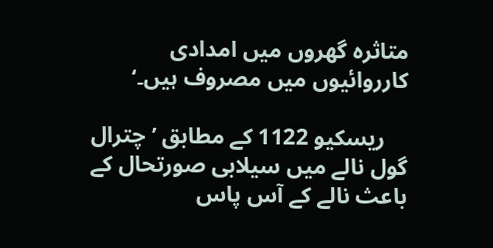متاثرہ گھروں میں امدادی کارروائیوں میں مصروف ہیں۔‘

    ریسکیو 1122 کے مطابق ’چترال گول نالے میں سیلابی صورتحال کے باعث نالے کے آس پاس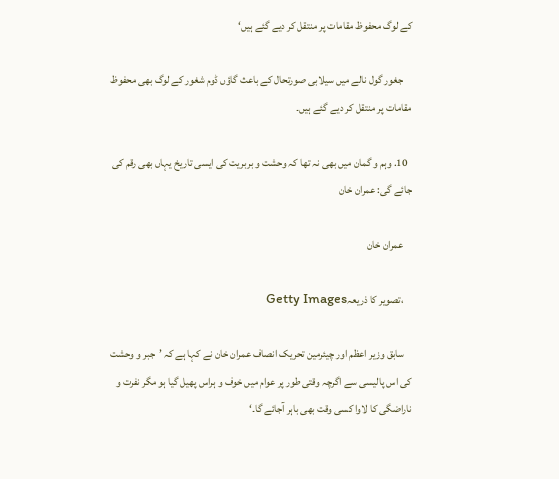کے لوگ محفوظ مقامات پر منتقل کر دیے گئے ہیں‘

    جغور گول نالے میں سیلابی صورتحال کے باعث گاؤں ڈوم شغور کے لوگ بھی محفوظ مقامات پر منتقل کر دیے گئے ہیں۔

  10. وہم و گمان میں بھی نہ تھا کہ وحشت و بربریت کی ایسی تاریخ یہاں بھی رقم کی جائے گی: عمران خان

    عمران خان

    ،تصویر کا ذریعہGetty Images

    سابق وزیر اعظم اور چیئرمین تحریک انصاف عمران خان نے کہا ہے کہ ’جبر و وحشت کی اس پالیسی سے اگرچہ وقتی طور پر عوام میں خوف و ہراس پھیل گیا ہو مگر نفرت و ناراضگی کا لاوا کسی وقت بھی باہر آجائے گا۔‘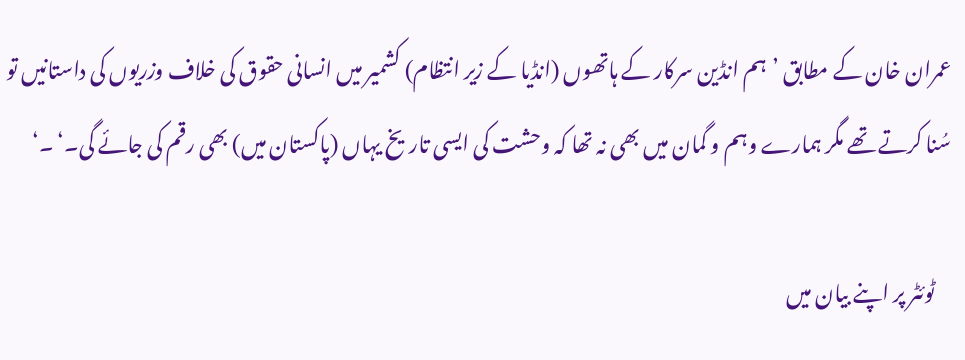عمران خان کے مطابق ’ہم انڈین سرکار کے ہاتھوں (انڈیا کے زیر انتظام) کشمیر میں انسانی حقوق کی خلاف وزریوں کی داستانیں تو سُنا کرتے تھے مگر ہمارے وہم و گمان میں بھی نہ تھا کہ وحشت کی ایسی تاریخ یہاں (پاکستان میں) بھی رقم کی جائے گی۔‘ ۔‘

    ٹوئٹر پر اپنے بیان میں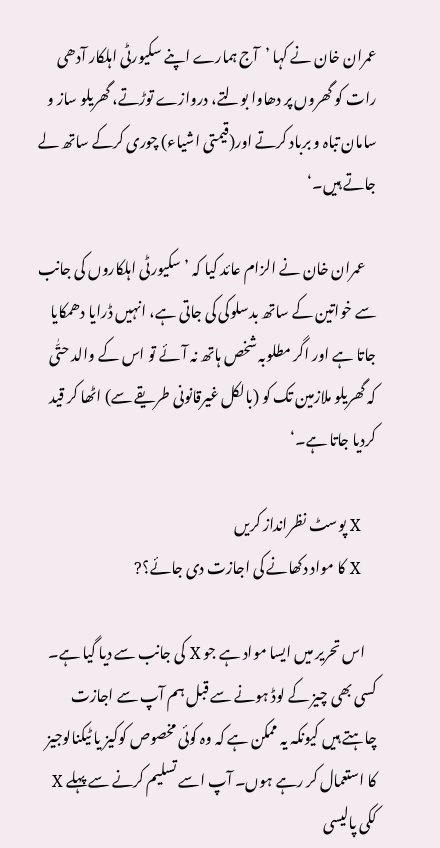عمران خان نے کہا ’آج ہمارے اپنے سکیورٹی اہلکار آدھی رات کو گھروں پر دھاوا بولتے، دروازے توڑتے، گھریلو ساز و سامان تباہ و برباد کرتے اور(قیمتی اشیاء) چوری کرکے ساتھ لے جاتے ہیں۔‘

    عمران خان نے الزام عائد کیا کہ ’سکیورٹی اہلکاروں کی جانب سے خواتین کے ساتھ بدسلوکی کی جاتی ہے، انہیں ڈرایا دھمکایا جاتا ہے اور اگر مطلوبہ شخص ہاتھ نہ آئے تو اس کے والد حتّٰی کہ گھریلو ملازمین تک کو (بالکل غیرقانونی طریقے سے) اٹھا کر قید کردیا جاتا ہے۔‘

    X پوسٹ نظرانداز کریں
    X کا مواد دکھانے کی اجازت دی جائے؟?

    اس تحریر میں ایسا مواد ہے جو X کی جانب سے دیا گیا ہے۔ کسی بھی چیز کے لوڈ ہونے سے قبل ہم آپ سے اجازت چاہتے ہیں کیونکہ یہ ممکن ہے کہ وہ کوئی مخصوص کوکیز یا ٹیکنالوجیز کا استعمال کر رہے ہوں۔ آپ اسے تسلیم کرنے سے پہلے X ککی پالیسی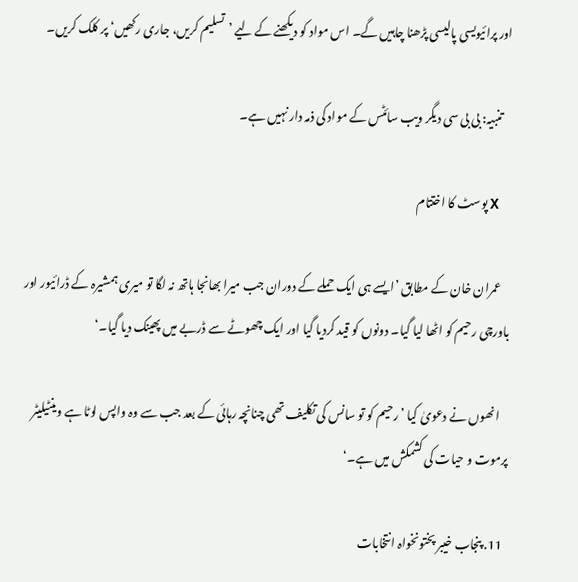اور پرائیویسی پالیسی پڑھنا چاہیں گے۔ اس مواد کو دیکھنے کے لیے ’تسلیم کریں، جاری رکھیں‘ پر کلک کریں۔

    تنبیہ: بی بی سی دیگر ویب سائٹس کے مواد کی ذمہ دار نہیں ہے۔

    X پوسٹ کا اختتام

    عمران خان کے مطابق ’ایسے ہی ایک حملے کے دوران جب میرا بھانجا ہاتھ نہ لگا تو میری ہمشیرہ کے ڈرائیور اور باورچی رحیم کو اٹھا لیا گیا۔ دونوں کو قید کردیا گیا اور ایک چھوٹے سے ڈربے میں پھینک دیا گیا۔‘

    انھوں نے دعویٰ کیا ’رحیم کو تو سانس کی تکلیف تھی چنانچہ رہائی کے بعد جب سے وہ واپس لوٹا ہے وینٹیلیٹر پرموت و حیات کی کشمکش میں ہے۔‘

  11. پنجاب خیبر پختونخواہ انتخابات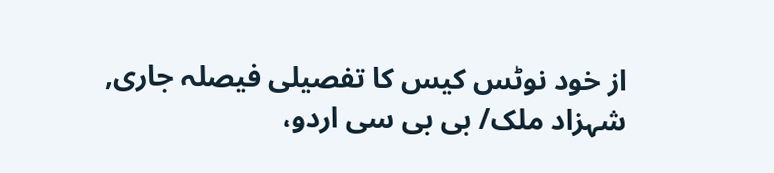از خود نوٹس کیس کا تفصیلی فیصلہ جاری, شہزاد ملک/ بی بی سی اردو،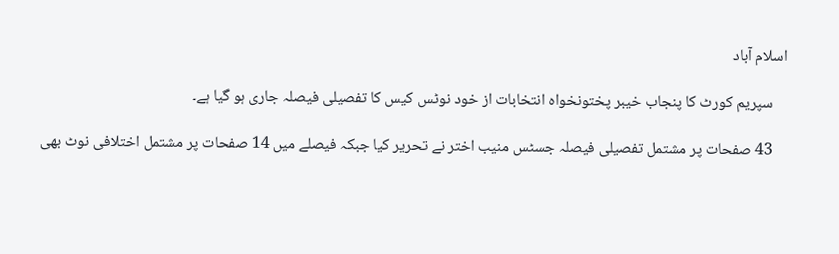اسلام آباد

    سپریم کورٹ کا پنجاب خیبر پختونخواہ انتخابات از خود نوٹس کیس کا تفصیلی فیصلہ جاری ہو گیا ہے۔

    43 صفحات پر مشتمل تفصیلی فیصلہ جسٹس منیب اختر نے تحریر کیا جبکہ فیصلے میں 14 صفحات پر مشتمل اختلافی نوٹ بھی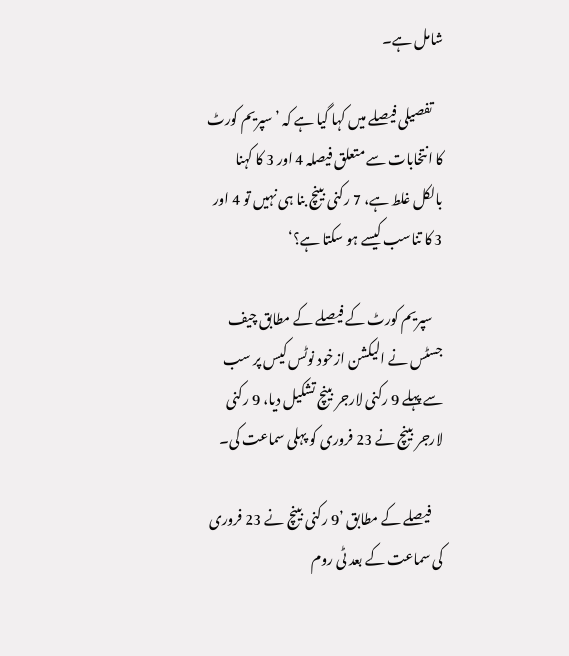شامل ہے۔

    تفصیلی فیصلے میں کہا گیا ہے کہ ’سپریم کورٹ کا انتخابات سے متعلق فیصلہ 4 اور 3 کا کہنا بالکل غلط ہے، 7 رکنی بینچ بنا ہی نہیں تو 4 اور 3 کا تناسب کیسے ہو سکتا ہے؟‘

    سپریم کورٹ کے فیصلے کے مطابق چیف جسٹس نے الیکشن ازخود نوٹس کیس پر سب سے پہلے 9 رکنی لارجر بینچ تشکیل دیا، 9 رکنی لارجر بینچ نے 23 فروری کو پہلی سماعت کی۔

    فیصلے کے مطابق ’9 رکنی بینچ نے 23 فروری کی سماعت کے بعد ٹی روم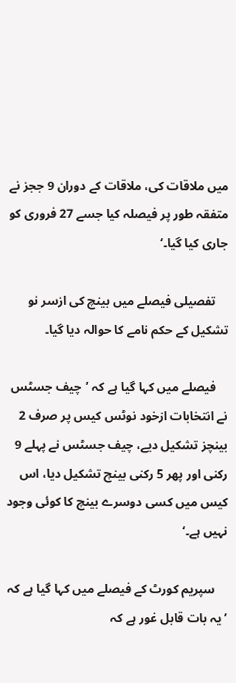میں ملاقات کی، ملاقات کے دوران 9 ججز نے متفقہ طور پر فیصلہ کیا جسے 27 فروری کو جاری کیا گیا۔‘

    تفصیلی فیصلے میں بینچ کی ازسر نو تشکیل کے حکم نامے کا حوالہ دیا گیا۔

    فیصلے میں کہا گیا ہے کہ ’چیف جسٹس نے انتخابات ازخود نوٹس کیس پر صرف 2 بینچز تشکیل دیے، چیف جسٹس نے پہلے 9 رکنی اور پھر 5 رکنی بینچ تشکیل دیا، اس کیس میں کسی دوسرے بینچ کا کوئی وجود نہیں ہے۔‘

    سپریم کورٹ کے فیصلے میں کہا گیا ہے کہ ’یہ بات قابل غور ہے کہ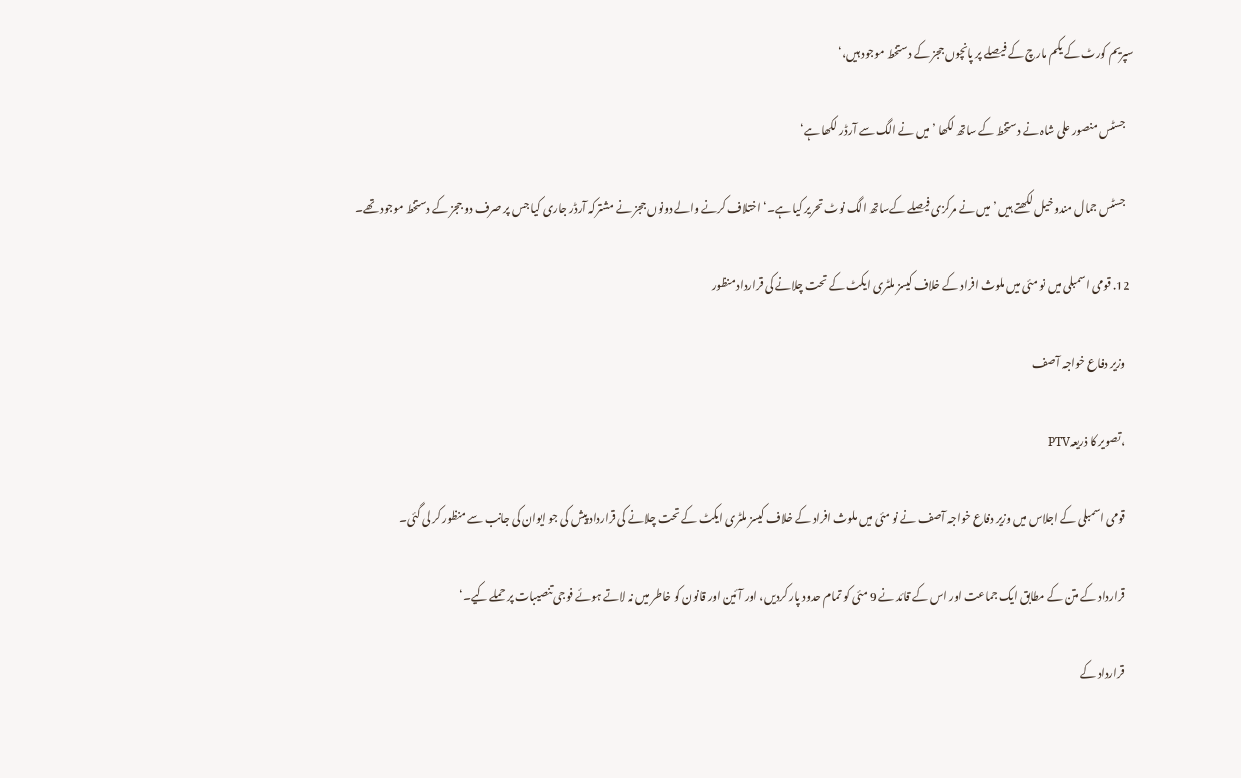سپریم کورٹ کے یکم مارچ کے فیصلے پر پانچوں ججز کے دستخط موجود ہیں،‘

    جسٹس منصور علی شاہ نے دستخط کے ساتھ لکھا ’میں نے الگ سے آرڈر لکھا ہے‘

    جسٹس جمال مندوخیل لکھتے ہیں ’میں نے مرکزی فیصلے کےساتھ الگ نوٹ تحریر کیا ہے۔‘ اختلاف کرنے والے دونوں ججز نے مشترکہ آرڈر جاری کیا جس پر صرف دو ججز کے دستخط موجود تھے۔

  12. قومی اسمبلی میں نو مئی میں ملوث افراد کے خلاف کیسز ملٹری ایکٹ کے تحت چلانے کی قرارداد منظور

    وزیر دفاع خواجہ آصف

    ،تصویر کا ذریعہPTV

    قومی اسمبلی کے اجلاس میں وزیر دفاع خواجہ آصف نے نو مئی میں ملوث افراد کے خلاف کیسز ملٹری ایکٹ کے تحت چلانے کی قرارداد پیش کی جو ایوان کی جانب سے منظور کر لی گئی۔

    قرارداد کے متن کے مطابق ایک جماعت اور اس کے قائد نے 9 مئی کو تمام حدود پار کردیں، اور آئین اور قانون کو خاطر میں نہ لاتے ہوئے فوجی تنصیبات پر حملے کیے۔‘

    قرارداد کے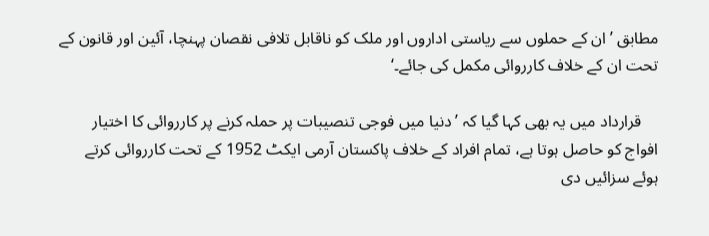مطابق ’ان کے حملوں سے ریاستی اداروں اور ملک کو ناقابل تلافی نقصان پہنچا، آئین اور قانون کے تحت ان کے خلاف کارروائی مکمل کی جائے۔‘

    قرارداد میں یہ بھی کہا گیا کہ ’دنیا میں فوجی تنصیبات پر حملہ کرنے پر کارروائی کا اختیار افواج کو حاصل ہوتا ہے، تمام افراد کے خلاف پاکستان آرمی ایکٹ 1952 کے تحت کارروائی کرتے ہوئے سزائیں دی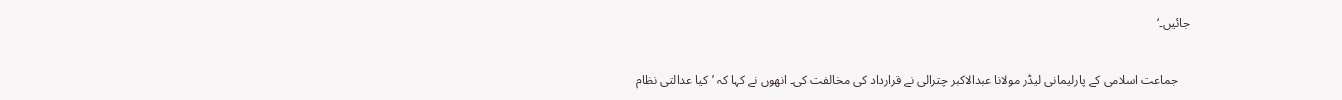جائیں۔‘

    جماعت اسلامی کے پارلیمانی لیڈر مولانا عبدالاکبر چترالی نے قرارداد کی مخالفت کی۔ انھوں نے کہا کہ ’کیا عدالتی نظام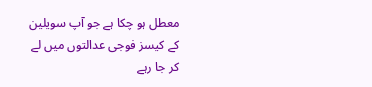معطل ہو چکا ہے جو آپ سویلین کے کیسز فوجی عدالتوں میں لے کر جا رہے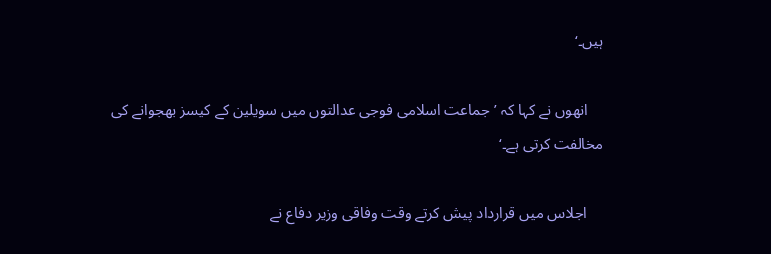ہیں۔‘

    انھوں نے کہا کہ ’جماعت اسلامی فوجی عدالتوں میں سویلین کے کیسز بھجوانے کی مخالفت کرتی ہے۔‘

    اجلاس میں قرارداد پیش کرتے وقت وفاقی وزیر دفاع نے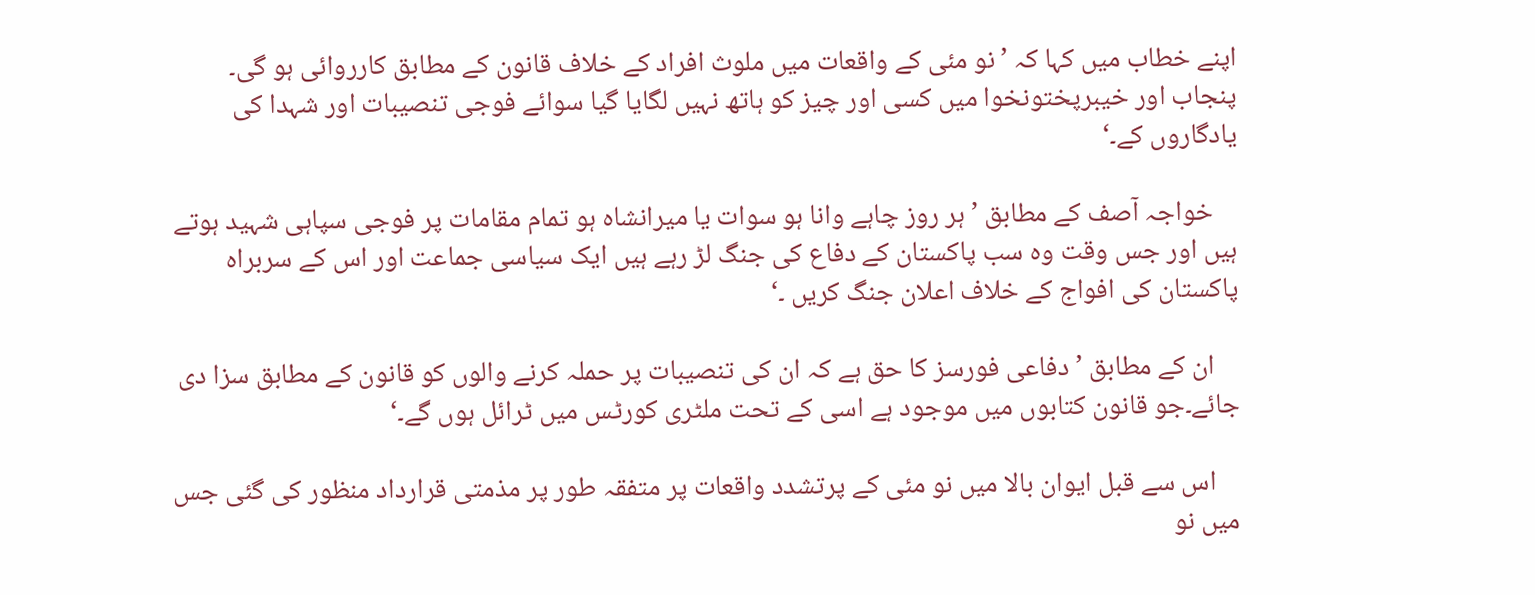اپنے خطاب میں کہا کہ ’نو مئی کے واقعات میں ملوث افراد کے خلاف قانون کے مطابق کارروائی ہو گی۔ پنجاب اور خیبرپختونخوا میں کسی اور چیز کو ہاتھ نہیں لگایا گیا سوائے فوجی تنصیبات اور شہدا کی یادگاروں کے۔‘

    خواجہ آصف کے مطابق ’ ہر روز چاہے وانا ہو سوات یا میرانشاہ ہو تمام مقامات پر فوجی سپاہی شہید ہوتے ہیں اور جس وقت وہ سب پاکستان کے دفاع کی جنگ لڑ رہے ہیں ایک سیاسی جماعت اور اس کے سربراہ پاکستان کی افواج کے خلاف اعلان جنگ کریں ۔‘

    ان کے مطابق ’دفاعی فورسز کا حق ہے کہ ان کی تنصیبات پر حملہ کرنے والوں کو قانون کے مطابق سزا دی جائے۔جو قانون کتابوں میں موجود ہے اسی کے تحت ملٹری کورٹس میں ٹرائل ہوں گے۔‘

    اس سے قبل ایوان بالا میں نو مئی کے پرتشدد واقعات پر متفقہ طور پر مذمتی قرارداد منظور کی گئی جس میں نو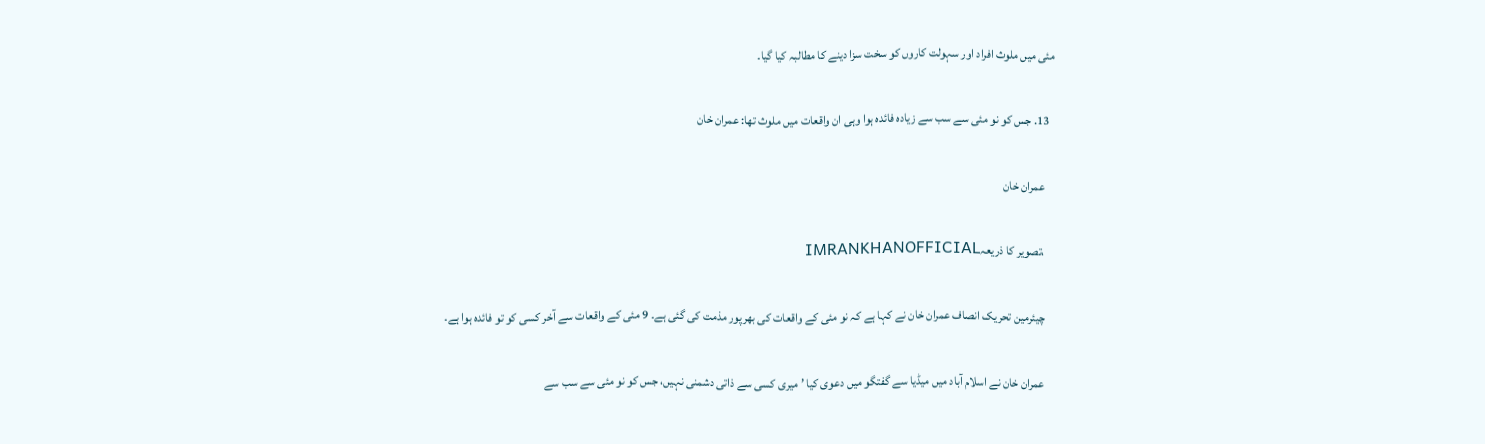مئی میں ملوث افراد اور سہولت کاروں کو سخت سزا دینے کا مطالبہ کیا گیا۔

  13. جس کو نو مئی سے سب سے زیادہ فائدہ ہوا وہی ان واقعات میں ملوث تھا: عمران خان

    عمران خان

    ،تصویر کا ذریعہIMRANKHANOFFICIAL

    چیئرمین تحریک انصاف عمران خان نے کہا ہے کہ نو مئی کے واقعات کی بھرپور مذمت کی گئی ہے۔ 9 مئی کے واقعات سے آخر کسی کو تو فائدہ ہوا ہے۔

    عمران خان نے اسلام آباد میں میڈیا سے گفتگو میں دعوی کیا ’ میری کسی سے ذاتی دشمنی نہیں، جس کو نو مئی سے سب سے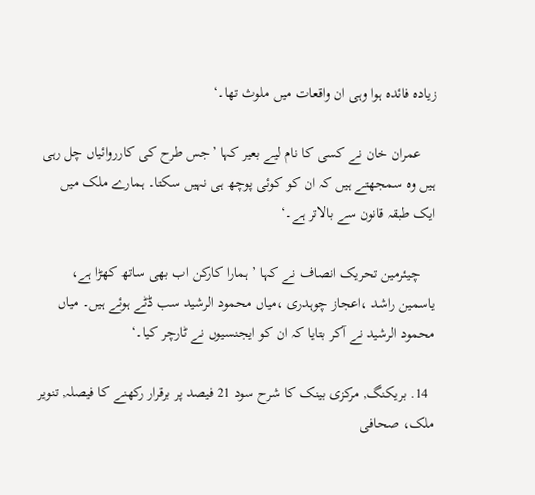زیادہ فائدہ ہوا وہی ان واقعات میں ملوث تھا۔‘

    عمران خان نے کسی کا نام لیے بعیر کہا ’جس طرح کی کارروائیاں چل رہی ہیں وہ سمجھتے ہیں کہ ان کو کوئی پوچھ ہی نہیں سکتا۔ ہمارے ملک میں ایک طبقہ قانون سے بالاتر ہے۔‘

    چیئرمین تحریک انصاف نے کہا ’ ہمارا کارکن اب بھی ساتھ کھڑا ہے، یاسمین راشد ،اعجاز چوہدری ،میاں محمود الرشید سب ڈٹے ہوئے ہیں۔ میاں محمود الرشید نے آکر بتایا کہ ان کو ایجنسیوں نے ٹارچر کیا۔‘

  14. بریکنگ, مرکزی بینک کا شرح سود 21 فیصد پر برقرار رکھنے کا فیصلہ, تنویر ملک، صحافی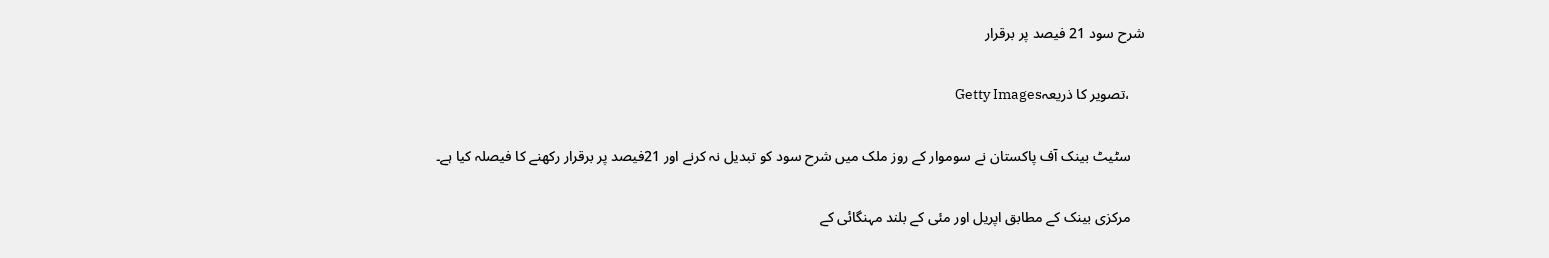شرح سود 21 فیصد پر برقرار

    ،تصویر کا ذریعہGetty Images

    سٹیٹ بینک آف پاکستان نے سوموار کے روز ملک میں شرح سود کو تبدیل نہ کرنے اور 21فیصد پر برقرار رکھنے کا فیصلہ کیا ہے۔

    مرکزی بینک کے مطابق اپریل اور مئی کے بلند مہنگائی کے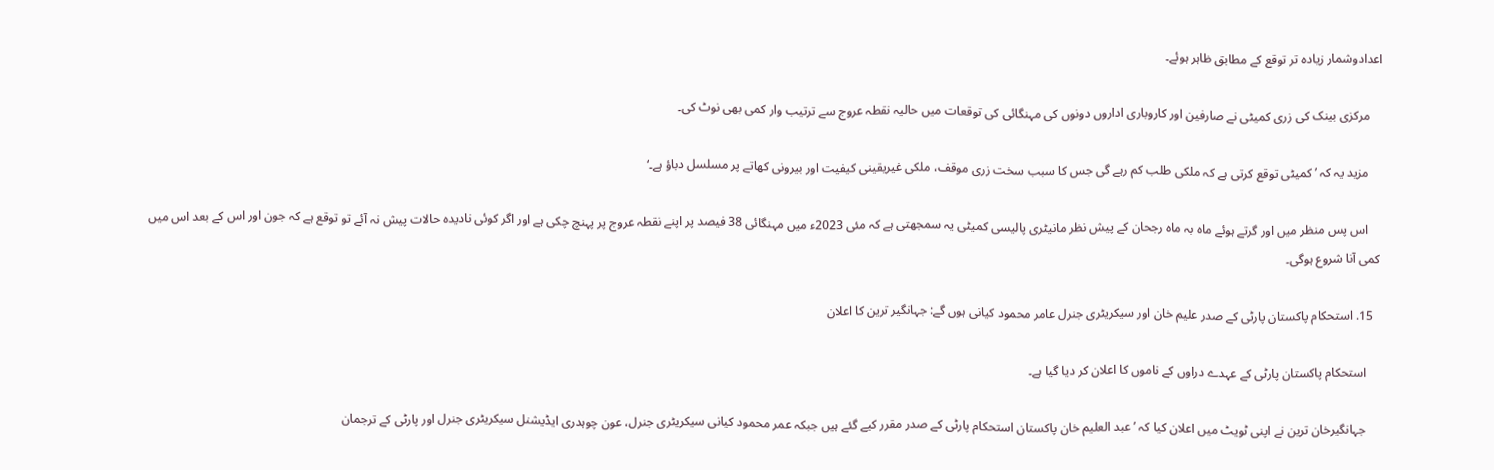اعدادوشمار زیادہ تر توقع کے مطابق ظاہر ہوئے۔

    مرکزی بینک کی زری کمیٹی نے صارفین اور کاروباری اداروں دونوں کی مہنگائی کی توقعات میں حالیہ نقطہ عروج سے ترتیب وار کمی بھی نوٹ کی۔

    مزید یہ کہ ’کمیٹی توقع کرتی ہے کہ ملکی طلب کم رہے گی جس کا سبب سخت زری موقف، ملکی غیریقینی کیفیت اور بیرونی کھاتے پر مسلسل دباؤ ہے۔‘

    اس پس منظر میں اور گرتے ہوئے ماہ بہ ماہ رجحان کے پیش نظر مانیٹری پالیسی کمیٹی یہ سمجھتی ہے کہ مئی 2023ء میں مہنگائی 38 فیصد پر اپنے نقطہ عروج پر پہنچ چکی ہے اور اگر کوئی نادیدہ حالات پیش نہ آئے تو توقع ہے کہ جون اور اس کے بعد اس میں کمی آنا شروع ہوگی۔

  15. استحکام پاکستان پارٹی کے صدر علیم خان اور سیکریٹری جنرل عامر محمود کیانی ہوں گے: جہانگیر ترین کا اعلان

    استحکام پاکستان پارٹی کے عہدے دراوں کے ناموں کا اعلان کر دیا گیا ہے۔

    جہانگیرخان ترین نے اپنی ٹویٹ میں اعلان کیا کہ ’عبد العلیم خان پاکستان استحکام پارٹی کے صدر مقرر کیے گئے ہیں جبکہ عمر محمود کیانی سیکریٹری جنرل، عون چوہدری ایڈیشنل سیکریٹری جنرل اور پارٹی کے ترجمان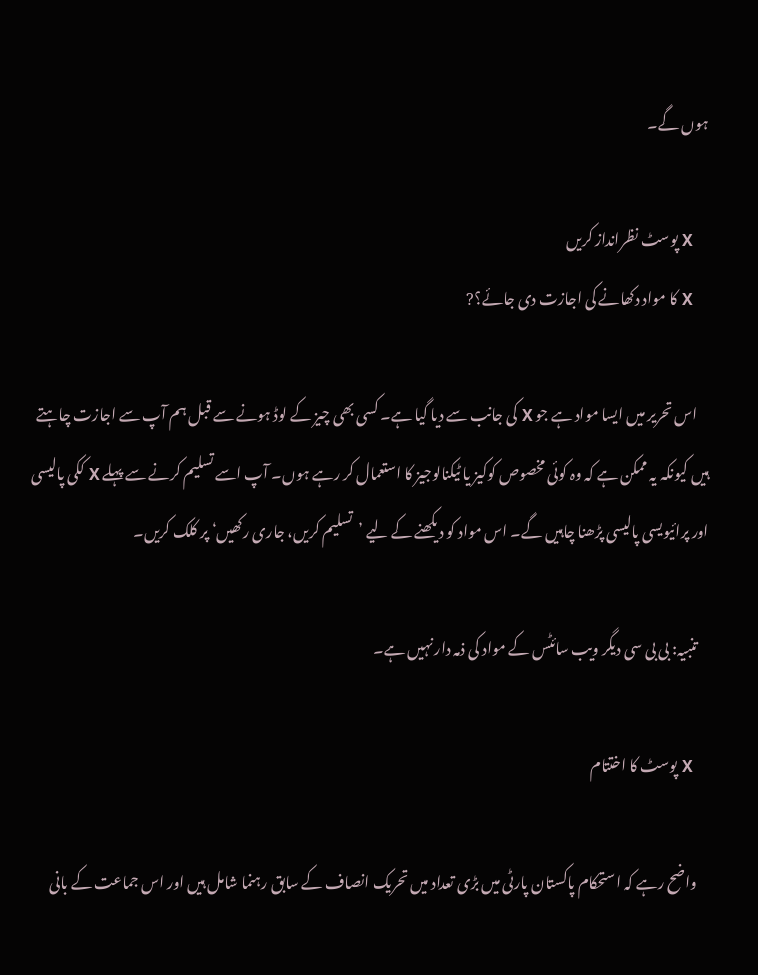ہوں گے۔

    X پوسٹ نظرانداز کریں
    X کا مواد دکھانے کی اجازت دی جائے؟?

    اس تحریر میں ایسا مواد ہے جو X کی جانب سے دیا گیا ہے۔ کسی بھی چیز کے لوڈ ہونے سے قبل ہم آپ سے اجازت چاہتے ہیں کیونکہ یہ ممکن ہے کہ وہ کوئی مخصوص کوکیز یا ٹیکنالوجیز کا استعمال کر رہے ہوں۔ آپ اسے تسلیم کرنے سے پہلے X ککی پالیسی اور پرائیویسی پالیسی پڑھنا چاہیں گے۔ اس مواد کو دیکھنے کے لیے ’تسلیم کریں، جاری رکھیں‘ پر کلک کریں۔

    تنبیہ: بی بی سی دیگر ویب سائٹس کے مواد کی ذمہ دار نہیں ہے۔

    X پوسٹ کا اختتام

    واضح رہے کہ استحکام پاکستان پارٹی میں بڑی تعداد میں تحریک انصاف کے سابق رہنما شامل ہیں اور اس جماعت کے بانی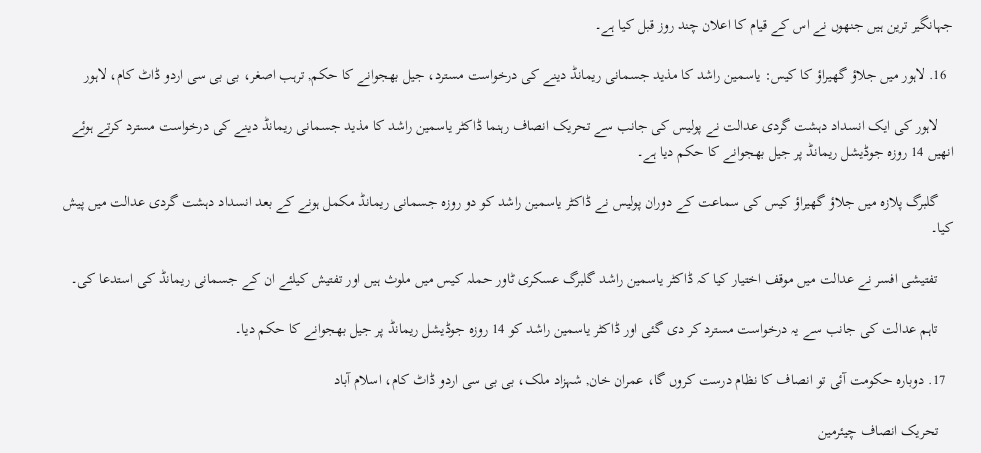جہانگیر ترین ہیں جنھوں نے اس کے قیام کا اعلان چند روز قبل کیا ہے۔

  16. لاہور میں جلاؤ گھیراؤ کا کیس: یاسمین راشد کا مذید جسمانی ریمانڈ دینے کی درخواست مسترد، جیل بھجوانے کا حکم, ترہب اصغر، بی بی سی اردو ڈاٹ کام، لاہور

    لاہور کی ایک انسداد دہشت گردی عدالت نے پولیس کی جانب سے تحریک انصاف رہنما ڈاکٹر یاسمین راشد کا مذید جسمانی ریمانڈ دینے کی درخواست مسترد کرتے ہوئے انھیں 14 روزہ جوڈیشل ریمانڈ پر جیل بھجوانے کا حکم دیا ہے۔

    گلبرگ پلازہ میں جلاؤ گھیراؤ کیس کی سماعت کے دوران پولیس نے ڈاکٹر یاسمین راشد کو دو روزہ جسمانی ریمانڈ مکمل ہونے کے بعد انسداد دہشت گردی عدالت میں پیش کیا۔

    تفتیشی افسر نے عدالت میں موقف اختیار کیا کہ ڈاکٹر یاسمین راشد گلبرگ عسکری ٹاور حملہ کیس میں ملوث ہیں اور تفتیش کیلئے ان کے جسمانی ریمانڈ کی استدعا کی۔

    تاہم عدالت کی جانب سے یہ درخواست مسترد کر دی گئی اور ڈاکٹر یاسمین راشد کو 14 روزہ جوڈیشل ریمانڈ پر جیل بھجوانے کا حکم دیا۔

  17. دوبارہ حکومت آئی تو انصاف کا نظام درست کروں گا، عمران خان, شہزاد ملک، بی بی سی اردو ڈاٹ کام، اسلام آباد

    تحریک انصاف چیئرمین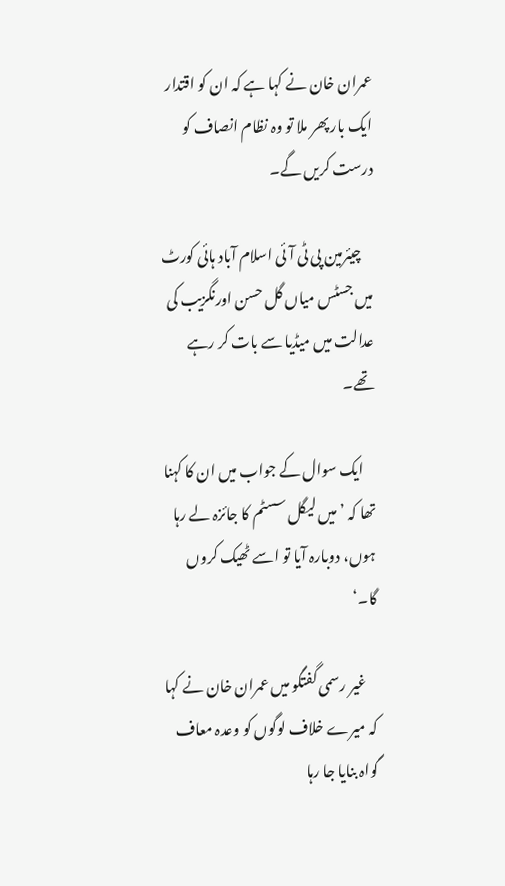عمران خان نے کہا ہے کہ ان کو اقتدار ایک بار پھر ملا تو وہ نظام انصاف کو درست کریں گے۔

    چیئرمین پی ٹی آئی اسلام آباد ہائی کورٹ میں جسٹس میاں گل حسن اورنگزیب کی عدالت میں میڈیا سے بات کر رہے تھے۔

    ایک سوال کے جواب میں ان کا کہنا تھا کہ ’میں لیگل سسٹم کا جائزہ لے رہا ہوں، دوبارہ آیا تو اسے ٹھیک کروں گا۔‘

    غیر رسمی گفتگو میں عمران خان نے کہا کہ میرے خلاف لوگوں کو وعدہ معاف گواہ بنایا جا رہا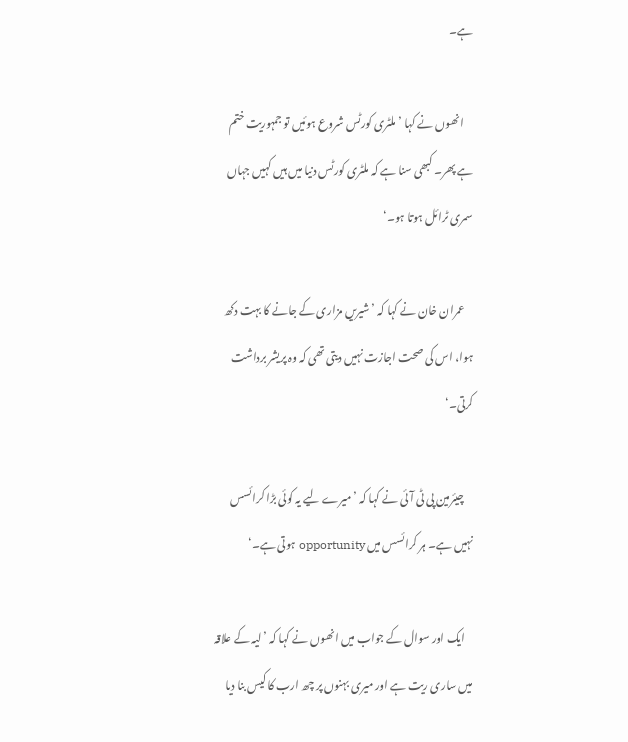ہے۔

    انھوں نے کہا ’ملٹری کورٹس شروع ہوئیں تو جمہوریت ختم ہے پھر۔ کبھی سنا ہے کہ ملٹری کورٹس دنیا میں ہیں کہیں جہاں سمری ٹرائل ہوتا ہو۔‘

    عمران خان نے کہا کہ ’شیریں مزاری کے جانے کا بہت دکھ ہوا، اس کی صحت اجازت نہیں دیتی تھی کہ وہ پریشر برداشت کرتی۔‘

    چیئرمین پی ٹی آئی نے کہا کہ ’میرے لیے یہ کوئی بڑا کرائسس نہیں ہے۔ ہر کرائسس میں opportunity ہوتی ہے۔‘

    ایک اور سوال کے جواب میں انھوں نے کہا کہ ’لیہ کے علاقہ میں ساری ریت ہے اور میری بہنوں پر چھ ارب کا کیس بنا دیا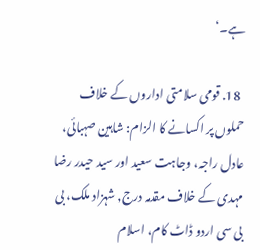ہے۔‘

  18. قومی سلامتی اداروں کے خلاف حملوں پر اکسانے کا الزام: شاہین صہبائی، عادل راجہ، وجاہت سعید اور سید حیدر رضا مہدی کے خلاف مقدمہ درج, شہزاد ملک، بی بی سی اردو ڈاٹ کام، اسلام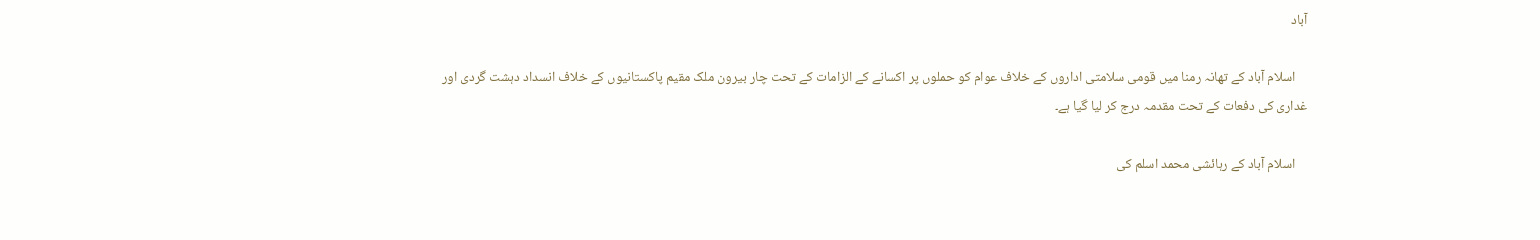آباد

    اسلام آباد کے تھانہ رمنا میں قومی سلامتی اداروں کے خلاف عوام کو حملوں پر اکسانے کے الزامات کے تحت چار بیرون ملک مقیم پاکستانیوں کے خلاف انسداد دہشت گردی اور غداری کی دفعات کے تحت مقدمہ درج کر لیا گیا ہے۔

    اسلام آباد کے رہائشی محمد اسلم کی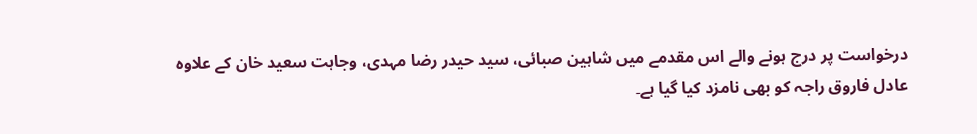درخواست پر درج ہونے والے اس مقدمے میں شاہین صبائی، سید حیدر رضا مہدی، وجاہت سعید خان کے علاوہ عادل فاروق راجہ کو بھی نامزد کیا گیا ہے۔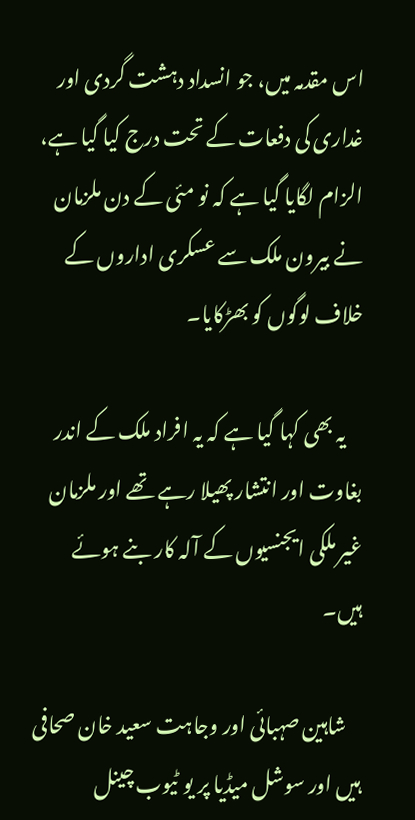اس مقدمہ میں، جو انسداد دہشت گردی اور غداری کی دفعات کے تحت درج کیا گیا ہے، الزام لگایا گیا ہے کہ نو مئی کے دن ملزمان نے بیرون ملک سے عسکری اداروں کے خلاف لوگوں کو بھڑکایا۔

    یہ بھی کہا گیا ہے کہ یہ افراد ملک کے اندر بغاوت اور انتشار پھیلا رہے تھے اور ملزمان غیر ملکی ایجنسیوں کے آلہ کار بنے ہوئے ہیں۔

    شاہین صہبائی اور وجاہت سعید خان صحافی ہیں اور سوشل میڈیا پر یو ٹیوب چینل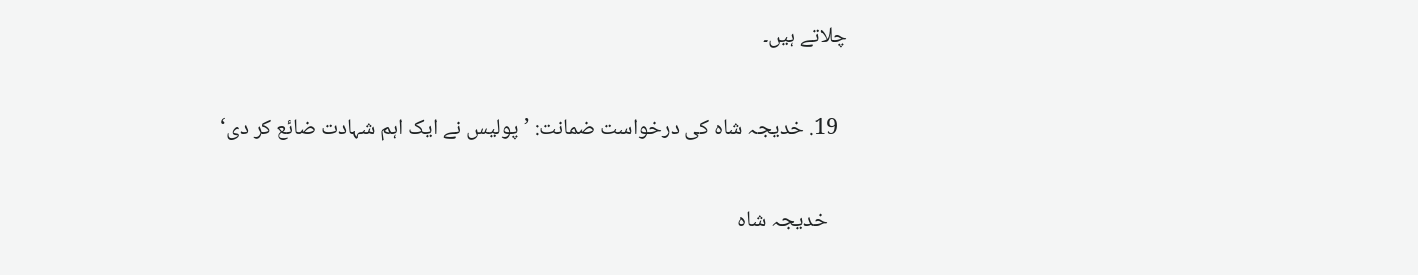چلاتے ہیں۔

  19. خدیجہ شاہ کی درخواست ضمانت: ’پولیس نے ایک اہم شہادت ضائع کر دی‘

    خدیجہ شاہ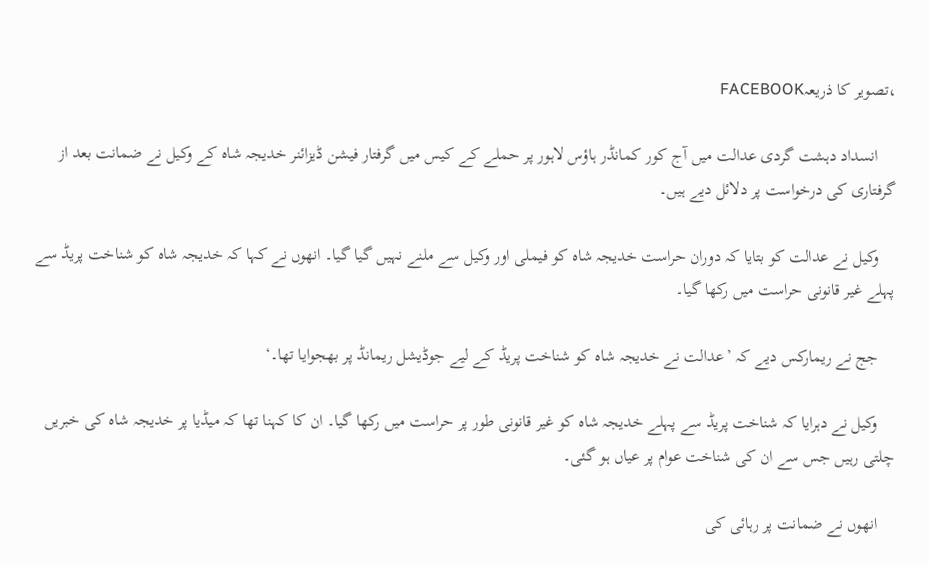،تصویر کا ذریعہFACEBOOK

    انسداد دہشت گردی عدالت میں آج کور کمانڈر ہاؤس لاہور پر حملے کے کیس میں گرفتار فیشن ڈیزائنر خدیجہ شاہ کے وکیل نے ضمانت بعد از گرفتاری کی درخواست پر دلائل دیے ہیں۔

    وکیل نے عدالت کو بتایا کہ دوران حراست خدیجہ شاہ کو فیملی اور وکیل سے ملنے نہیں گیا گیا۔ انھوں نے کہا کہ خدیجہ شاہ کو شناخت پریڈ سے پہلے غیر قانونی حراست میں رکھا گیا۔

    جج نے ریمارکس دیے کہ ’عدالت نے خدیجہ شاہ کو شناخت پریڈ کے لیے جوڈیشل ریمانڈ پر بھجوایا تھا۔‘

    وکیل نے دہرایا کہ شناخت پریڈ سے پہلے خدیجہ شاہ کو غیر قانونی طور پر حراست میں رکھا گیا۔ ان کا کہنا تھا کہ میڈیا پر خدیجہ شاہ کی خبریں چلتی رہیں جس سے ان کی شناخت عوام پر عیاں ہو گئی۔

    انھوں نے ضمانت پر رہائی کی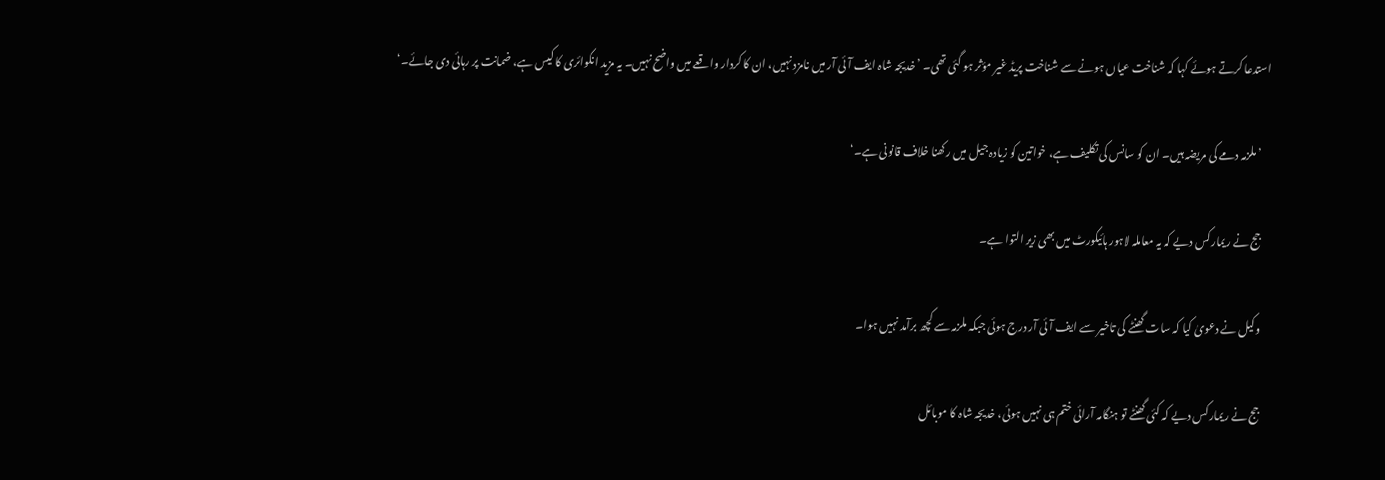استدعا کرتے ہوئے کہا کہ شناخت عیاں ہونے سے شناخت پریڈ غیر مؤثر ہو گئی تھی۔ ’خدیجہ شاہ ایف آئی آر میں نامزد نہیں، ان کا کردار واقعے میں واضح نہیں۔ یہ مزید انکوائری کا کیس ہے، ضمانت پر رہائی دی جائے۔‘

    ’ملزمہ دمے کی مریضہ ہیں۔ ان کو سانس کی تکلیف ہے، خواتین کو زیادہ جیل میں رکھنا خلاف قانونی ہے۔‘

    جج نے ریمارکس دیے کہ یہ معاملہ لاہور ہائیکورٹ میں بھی زیر التوا ہے۔

    وکیل نے دعویٰ کیا کہ سات گھنٹے کی تاخیر سے ایف آئی آر درج ہوئی جبکہ ملزمہ سے کچھ برآمد نہیں ہوا۔

    جج نے ریمارکس دیے کہ کئی گھنٹے تو ہنگامہ آرائی ختم ہی نہیں ہوئی، خدیجہ شاہ کا موبائل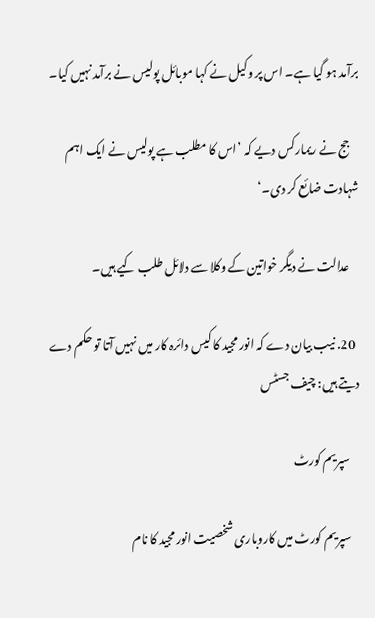برآمد ہو گیا ہے۔ اس پر وکیل نے کہا موبائل پولیس نے برآمد نہیں کیا۔

    جج نے ریمارکس دیے کہ ’اس کا مطلب ہے پولیس نے ایک اہم شہادت ضائع کر دی۔‘

    عدالت نے دیگر خواتین کے وکلا سے دلائل طلب کیے ہیں۔

  20. نیب بیان دے کہ انور مجید کا کیس دائرہ کار میں نہیں آتا تو حکم دے دیتے ہیں: چیف جسٹس

    سپریم کورٹ

    سپریم کورٹ میں کاروباری شخصیت انور مجید کا نام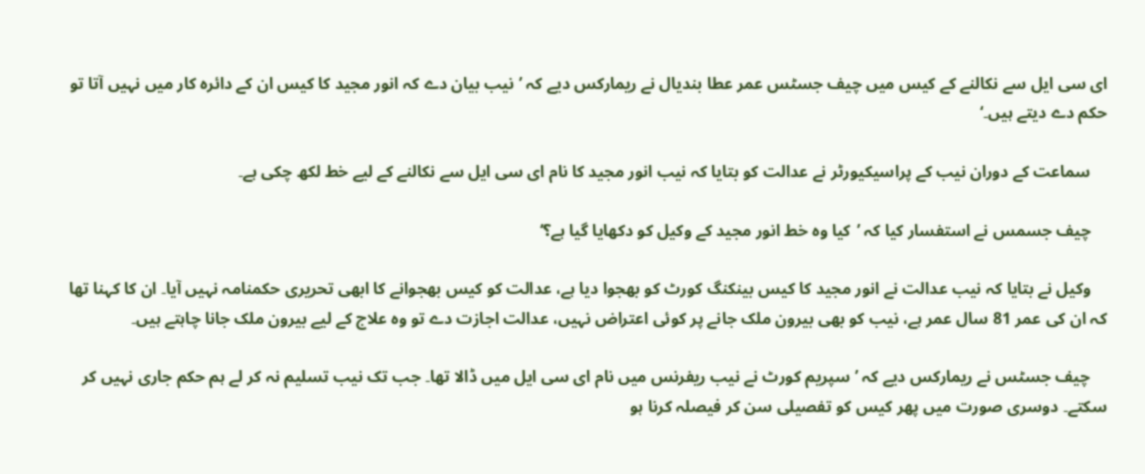ای سی ایل سے نکالنے کے کیس میں چیف جسٹس عمر عطا بندیال نے ریمارکس دیے کہ ’نیب بیان دے کہ انور مجید کا کیس ان کے دائرہ کار میں نہیں آتا تو حکم دے دیتے ہیں۔‘

    سماعت کے دوران نیب کے پراسیکیورٹر نے عدالت کو بتایا کہ نیب انور مجید کا نام ای سی ایل سے نکالنے کے لیے خط لکھ چکی ہے۔

    چیف جسمس نے استفسار کیا کہ ’کیا وہ خط انور مجید کے وکیل کو دکھایا گیا ہے؟‘

    وکیل نے بتایا کہ نیب عدالت نے انور مجید کا کیس بینکنگ کورٹ کو بھجوا دیا ہے، عدالت کو کیس بھجوانے کا ابھی تحریری حکمنامہ نہیں آیا۔ ان کا کہنا تھا کہ ان کی عمر 81 سال عمر ہے، نیب کو بھی بیرون ملک جانے پر کوئی اعتراض نہیں، عدالت اجازت دے تو وہ علاج کے لیے بیرون ملک جانا چاہتے ہیں۔

    چیف جسٹس نے ریمارکس دیے کہ ’سپریم کورٹ نے نیب ریفرنس میں نام ای سی ایل میں ڈالا تھا۔ جب تک نیب تسلیم نہ کر لے ہم حکم جاری نہیں کر سکتے۔ دوسری صورت میں پھر کیس کو تفصیلی سن کر فیصلہ کرنا ہو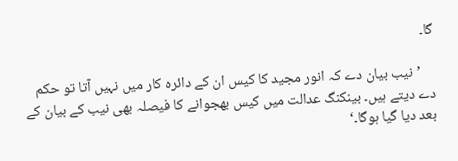گا۔

    ’نیب بیان دے کہ انور مجید کا کیس ان کے دائرہ کار میں نہیں آتا تو حکم دے دیتے ہیں۔ بینکنگ عدالت میں کیس بھجوانے کا فیصلہ بھی نیب کے بیان کے بعد دیا گیا ہوگا۔‘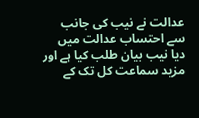عدالت نے نیب کی جانب سے احتساب عدالت میں دیا نیب بیان طلب کیا ہے اور مزید سماعت کل تک کے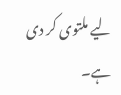لیے ملتوی کر دی ہے۔